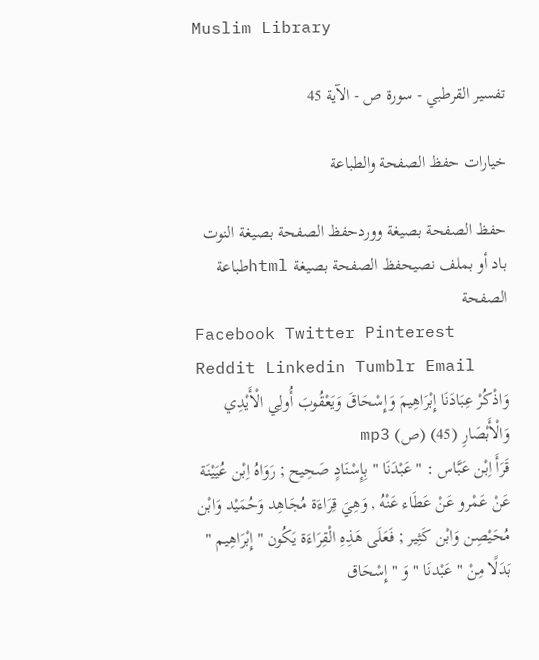Muslim Library

تفسير القرطبي - سورة ص - الآية 45

خيارات حفظ الصفحة والطباعة

حفظ الصفحة بصيغة ووردحفظ الصفحة بصيغة النوت باد أو بملف نصيحفظ الصفحة بصيغة htmlطباعة الصفحة
Facebook Twitter Pinterest Reddit Linkedin Tumblr Email
وَاذْكُرْ عِبَادَنَا إِبْرَاهِيمَ وَإِسْحَاقَ وَيَعْقُوبَ أُولِي الْأَيْدِي وَالْأَبْصَارِ (45) (ص) mp3
قَرَأَ اِبْن عَبَّاس : " عَبْدَنَا " بِإِسْنَادٍ صَحِيح ; رَوَاهُ اِبْن عُيَيْنَة عَنْ عَمْرو عَنْ عَطَاء عَنْهُ , وَهِيَ قِرَاءَة مُجَاهِد وَحُمَيْد وَابْن مُحَيْصِن وَابْن كَثِير ; فَعَلَى هَذِهِ الْقِرَاءَة يَكُون " إِبْرَاهِيم " بَدَلًا مِنْ " عَبْدنَا " وَ " إِسْحَاق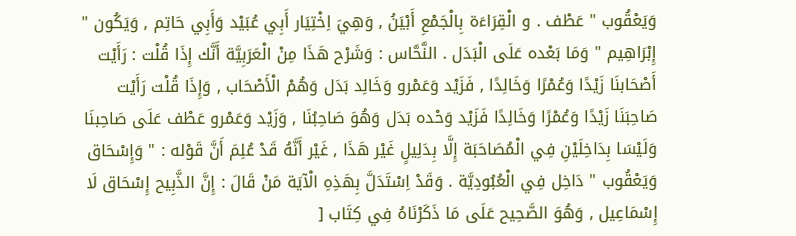وَيَعْقُوب " عَطْف . و الْقِرَاءَة بِالْجَمْعِ أَبْيَنُ , وَهِيَ اِخْتِيَار أَبِي عُبَيْد وَأَبِي حَاتِم , وَيَكُون " إِبْرَاهِيم " وَمَا بَعْده عَلَى الْبَدَل . النَّحَّاس : وَشَرْح هَذَا مِنْ الْعَرَبِيَّة أَنَّك إِذَا قُلْت : رَأَيْت أَصْحَابنَا زَيْدًا وَعُمْرًا وَخَالِدًا , فَزَيْد وَعَمْرو وَخَالِد بَدَل وَهُمْ الْأَصْحَاب , وَإِذَا قُلْت رَأَيْت صَاحِبَنَا زَيْدًا وَعُمْرًا وَخَالِدًا فَزَيْد وَحْده بَدَل وَهُوَ صَاحِبُنَا , وَزَيْد وَعَمْرو عَطْف عَلَى صَاحِبنَا وَلَيْسَا بِدَاخِلَيْنِ فِي الْمُصَاحَبَة إِلَّا بِدَلِيلٍ غَيْر هَذَا , غَيْر أَنَّهُ قَدْ عُلِمَ أَنَّ قَوْله : " وَإِسْحَاق وَيَعْقُوب " دَاخِل فِي الْعُبُودِيَّة . وَقَدْ اِسْتَدَلَّ بِهَذِهِ الْآيَة مَنْ قَالَ : إِنَّ الذَّبِيح إِسْحَاق لَا إِسْمَاعِيل , وَهُوَ الصَّحِيح عَلَى مَا ذَكَرْنَاهُ فِي كِتَاب [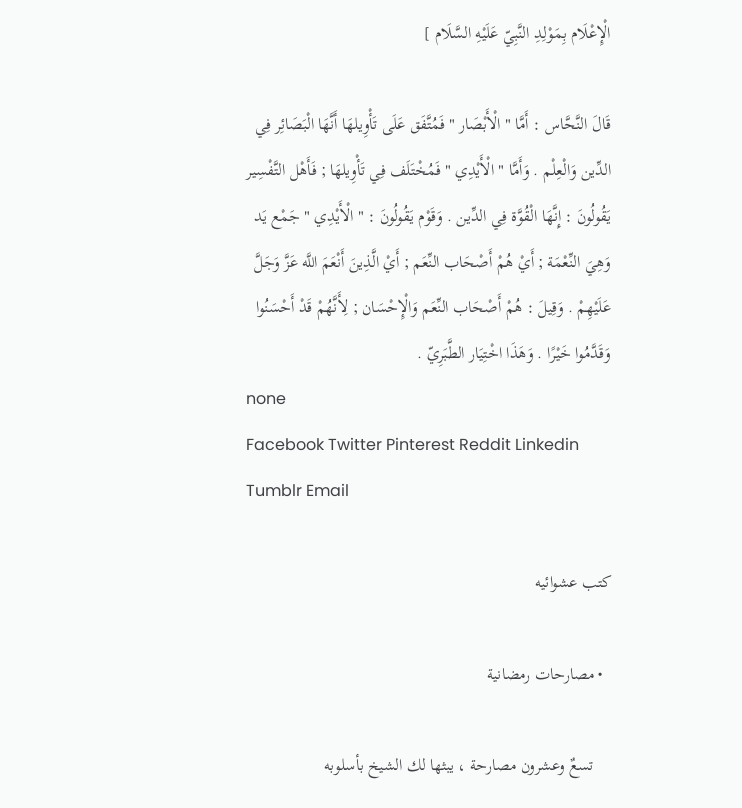الْإِعْلَام بِمَوْلِدِ النَّبِيّ عَلَيْهِ السَّلَام ]

قَالَ النَّحَّاس : أَمَّا " الْأَبْصَار " فَمُتَّفَق عَلَى تَأْوِيلهَا أَنَّهَا الْبَصَائِر فِي الدِّين وَالْعِلْم . وَأَمَّا " الْأَيْدِي " فَمُخْتَلَف فِي تَأْوِيلهَا ; فَأَهْل التَّفْسِير يَقُولُونَ : إِنَّهَا الْقُوَّة فِي الدِّين . وَقَوْم يَقُولُونَ : " الْأَيْدِي " جَمْع يَد وَهِيَ النِّعْمَة ; أَيْ هُمْ أَصْحَاب النِّعَم ; أَيْ الَّذِينَ أَنْعَمَ اللَّه عَزَّ وَجَلَّ عَلَيْهِمْ . وَقِيلَ : هُمْ أَصْحَاب النِّعَم وَالْإِحْسَان ; لِأَنَّهُمْ قَدْ أَحْسَنُوا وَقَدَّمُوا خَيْرًا . وَهَذَا اخْتِيَار الطَّبَرِيّ .
none
Facebook Twitter Pinterest Reddit Linkedin Tumblr Email

كتب عشوائيه

  • مصارحات رمضانية

    تسعٌ وعشرون مصارحة ، يبثها لك الشيخ بأسلوبه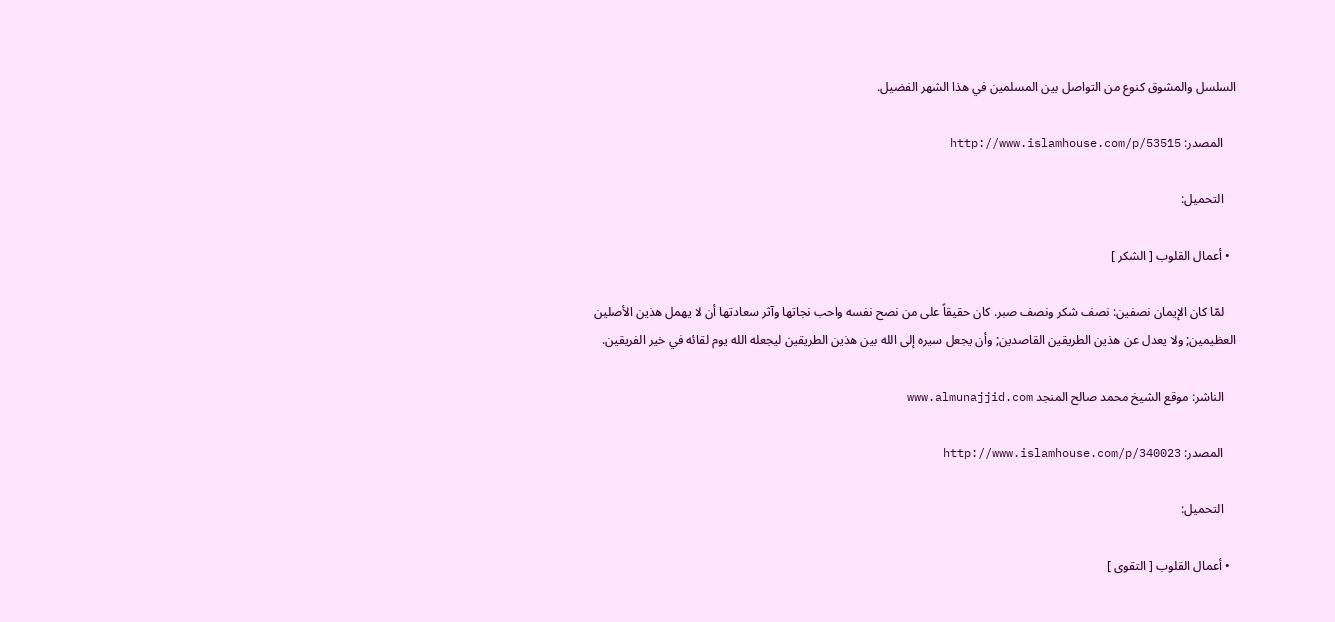السلسل والمشوق كنوع من التواصل بين المسلمين في هذا الشهر الفضيل.

    المصدر: http://www.islamhouse.com/p/53515

    التحميل:

  • أعمال القلوب [ الشكر ]

    لمّا كان الإيمان نصفين: نصف شكر ونصف صبر. كان حقيقاً على من نصح نفسه واحب نجاتها وآثر سعادتها أن لا يهمل هذين الأصلين العظيمين; ولا يعدل عن هذين الطريقين القاصدين; وأن يجعل سيره إلى الله بين هذين الطريقين ليجعله الله يوم لقائه في خير الفريقين.

    الناشر: موقع الشيخ محمد صالح المنجد www.almunajjid.com

    المصدر: http://www.islamhouse.com/p/340023

    التحميل:

  • أعمال القلوب [ التقوى ]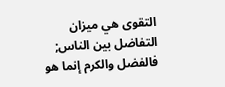التقوى هي ميزان التفاضل بين الناس; فالفضل والكرم إنما هو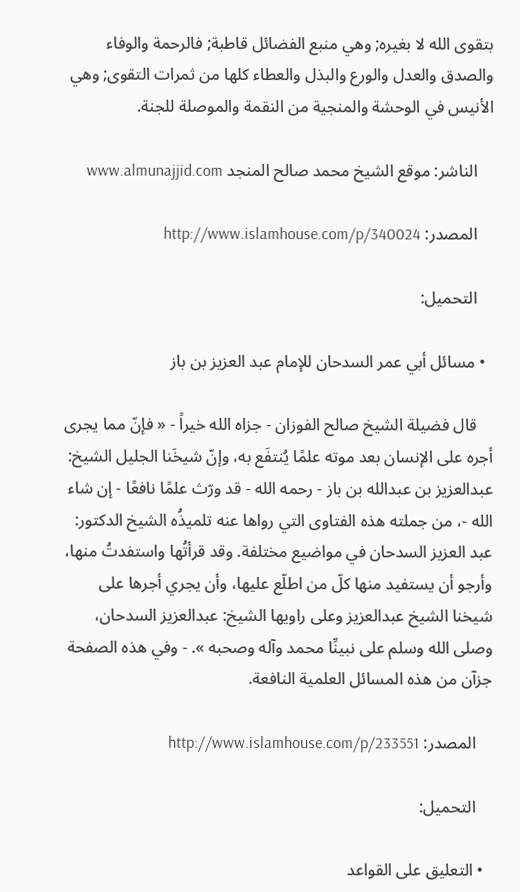بتقوى الله لا بغيره; وهي منبع الفضائل قاطبة; فالرحمة والوفاء والصدق والعدل والورع والبذل والعطاء كلها من ثمرات التقوى; وهي الأنيس في الوحشة والمنجية من النقمة والموصلة للجنة.

    الناشر: موقع الشيخ محمد صالح المنجد www.almunajjid.com

    المصدر: http://www.islamhouse.com/p/340024

    التحميل:

  • مسائل أبي عمر السدحان للإمام عبد العزيز بن باز

    قال فضيلة الشيخ صالح الفوزان - جزاه الله خيراً - « فإنّ مما يجرى أجره على الإنسان بعد موته علمًا يُنتفَع به، وإنّ شيخَنا الجليل الشيخ: عبدالعزيز بن عبدالله بن باز - رحمه الله - قد ورّث علمًا نافعًا - إن شاء الله -، من جملته هذه الفتاوى التي رواها عنه تلميذُه الشيخ الدكتور: عبد العزيز السدحان في مواضيع مختلفة. وقد قرأتُها واستفدتُ منها، وأرجو أن يستفيد منها كلّ من اطلّع عليها، وأن يجري أجرها على شيخنا الشيخ عبدالعزيز وعلى راويها الشيخ: عبدالعزيز السدحان، وصلى الله وسلم على نبينِّا محمد وآله وصحبه ». - وفي هذه الصفحة جزآن من هذه المسائل العلمية النافعة.

    المصدر: http://www.islamhouse.com/p/233551

    التحميل:

  • التعليق على القواعد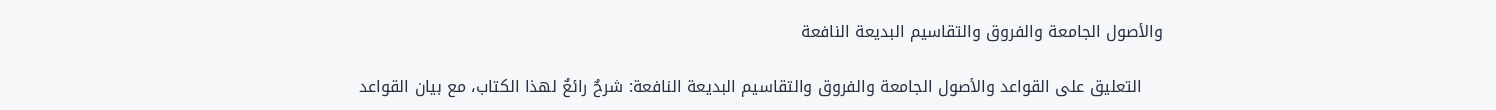والأصول الجامعة والفروق والتقاسيم البديعة النافعة

    التعليق على القواعد والأصول الجامعة والفروق والتقاسيم البديعة النافعة: شرحٌ رائعٌ لهذا الكتاب، مع بيان القواعد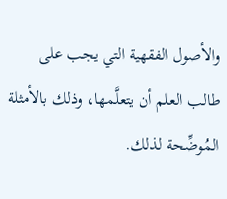والأصول الفقهية التي يجب على طالب العلم أن يتعلَّمها، وذلك بالأمثلة المُوضِّحة لذلك.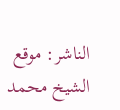الناشر: موقع الشيخ محمد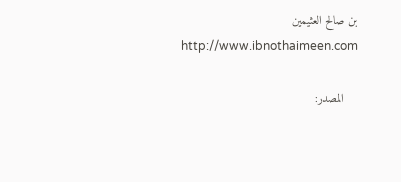بن صالح العثيمين http://www.ibnothaimeen.com

    المصدر: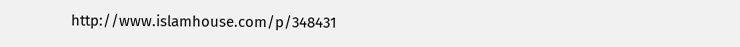http://www.islamhouse.com/p/348431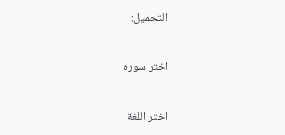التحميل:

اختر سوره

اختر اللغة